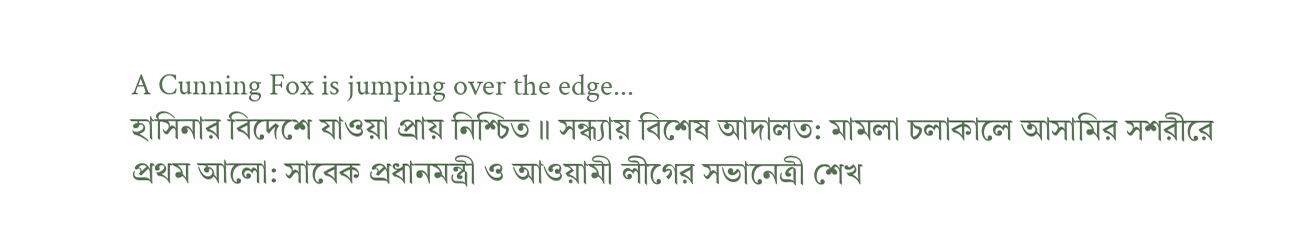A Cunning Fox is jumping over the edge...
হাসিনার বিদেশে যাওয়া প্রায় নিশ্চিত ॥ সন্ধ্যায় বিশেষ আদালত: মামলা চলাকালে আসামির সশরীরে
প্রথম আলো: সাবেক প্রধানমন্ত্রী ও আওয়ামী লীগের সভানেত্রী শেখ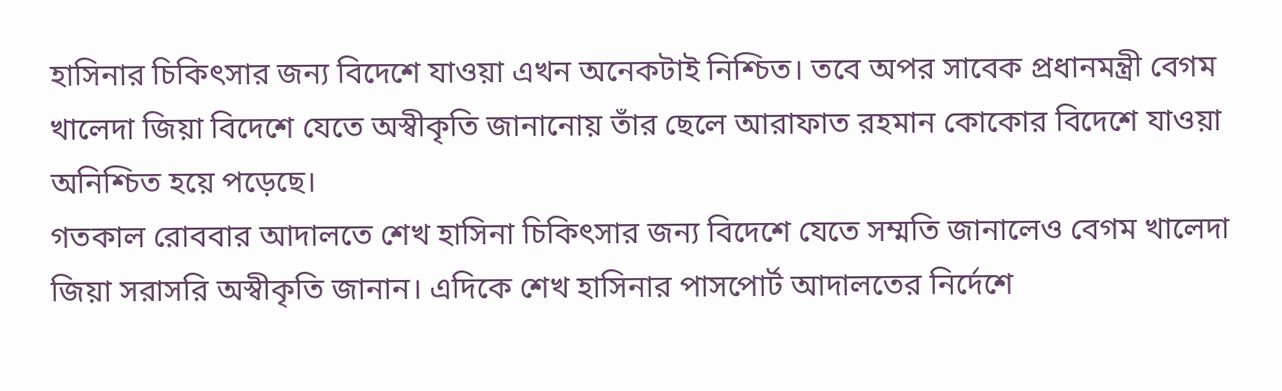হাসিনার চিকিৎসার জন্য বিদেশে যাওয়া এখন অনেকটাই নিশ্চিত। তবে অপর সাবেক প্রধানমন্ত্রী বেগম খালেদা জিয়া বিদেশে যেতে অস্বীকৃতি জানানোয় তাঁর ছেলে আরাফাত রহমান কোকোর বিদেশে যাওয়া অনিশ্চিত হয়ে পড়েছে।
গতকাল রোববার আদালতে শেখ হাসিনা চিকিৎসার জন্য বিদেশে যেতে সম্মতি জানালেও বেগম খালেদা জিয়া সরাসরি অস্বীকৃতি জানান। এদিকে শেখ হাসিনার পাসপোর্ট আদালতের নির্দেশে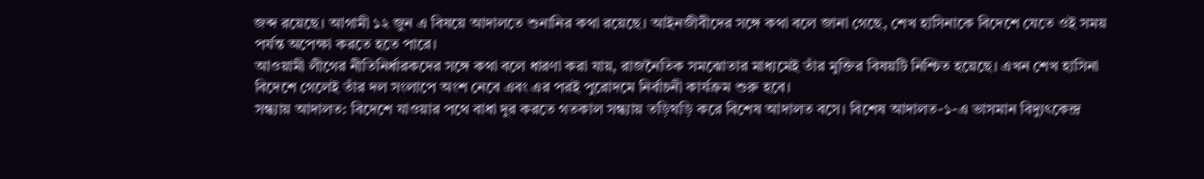জব্দ রয়েছে। আগামী ১২ জুন এ বিষয়ে আদালতে শুনানির কথা রয়েছে। আইনজীবীদের সঙ্গে কথা বলে জানা গেছে, শেখ হাসিনাকে বিদেশে যেতে ওই সময় পর্যন্ত অপেক্ষা করতে হতে পারে।
আওয়ামী লীগের নীতিনির্ধারকদের সঙ্গে কথা বলে ধারণা করা যায়, রাজনৈতিক সমঝোতার মাধ্যমেই তাঁর মুক্তির বিষয়টি নিশ্চিত হয়েছে। এখন শেখ হাসিনা বিদেশে গেলেই তাঁর দল সংলাপে অংশ নেবে এবং এর পরই পুরোদমে নির্বাচনী কার্যক্রম শুরু হবে।
সন্ধ্যায় আদালত: বিদেশে যাওয়ার পথে বাধা দুর করতে গতকাল সন্ধ্যায় তড়িঘড়ি করে বিশেষ আদালত বসে। বিশেষ আদালত-১-এ ভাসমান বিদ্যুৎকেন্দ্র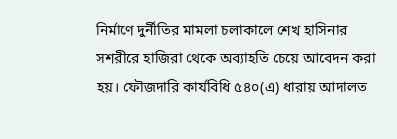নির্মাণে দুর্নীতির মামলা চলাকালে শেখ হাসিনার সশরীরে হাজিরা থেকে অব্যাহতি চেয়ে আবেদন করা হয়। ফৌজদারি কার্যবিধি ৫৪০(এ) ধারায় আদালত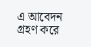এ আবেদন গ্রহণ করে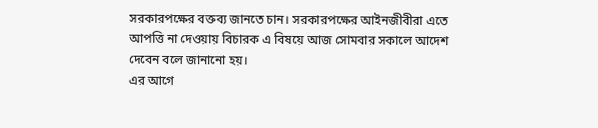সরকারপক্ষের বক্তব্য জানতে চান। সরকারপক্ষের আইনজীবীরা এতে আপত্তি না দেওয়ায় বিচারক এ বিষয়ে আজ সোমবার সকালে আদেশ দেবেন বলে জানানো হয়।
এর আগে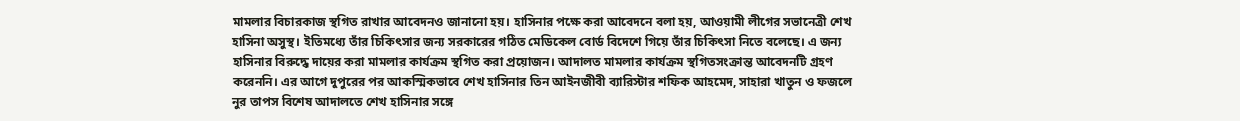মামলার বিচারকাজ স্থগিত রাখার আবেদনও জানানো হয়। হাসিনার পক্ষে করা আবেদনে বলা হয়, আওয়ামী লীগের সভানেত্রী শেখ হাসিনা অসুস্থ। ইতিমধ্যে তাঁর চিকিৎসার জন্য সরকারের গঠিত মেডিকেল বোর্ড বিদেশে গিয়ে তাঁর চিকিৎসা নিতে বলেছে। এ জন্য হাসিনার বিরুদ্ধে দায়ের করা মামলার কার্যক্রম স্থগিত করা প্রয়োজন। আদালত মামলার কার্যক্রম স্থগিতসংক্রান্ত আবেদনটি গ্রহণ করেননি। এর আগে দুপুরের পর আকস্মিকভাবে শেখ হাসিনার তিন আইনজীবী ব্যারিস্টার শফিক আহমেদ, সাহারা খাতুন ও ফজলে নুর তাপস বিশেষ আদালতে শেখ হাসিনার সঙ্গে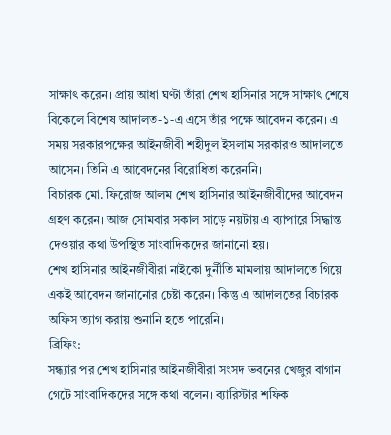সাক্ষাৎ করেন। প্রায় আধা ঘণ্টা তাঁরা শেখ হাসিনার সঙ্গে সাক্ষাৎ শেষে বিকেলে বিশেষ আদালত-১-এ এসে তাঁর পক্ষে আবেদন করেন। এ সময় সরকারপক্ষের আইনজীবী শহীদুল ইসলাম সরকারও আদালতে আসেন। তিনি এ আবেদনের বিরোধিতা করেননি।
বিচারক মো. ফিরোজ আলম শেখ হাসিনার আইনজীবীদের আবেদন গ্রহণ করেন। আজ সোমবার সকাল সাড়ে নয়টায় এ ব্যাপারে সিদ্ধান্ত দেওয়ার কথা উপস্থিত সাংবাদিকদের জানানো হয়।
শেখ হাসিনার আইনজীবীরা নাইকো দুর্নীতি মামলায় আদালতে গিয়ে একই আবেদন জানানোর চেষ্টা করেন। কিন্তু এ আদালতের বিচারক অফিস ত্যাগ করায় শুনানি হতে পারেনি।
ব্রিফিং:
সন্ধ্যার পর শেখ হাসিনার আইনজীবীরা সংসদ ভবনের খেজুর বাগান গেটে সাংবাদিকদের সঙ্গে কথা বলেন। ব্যারিস্টার শফিক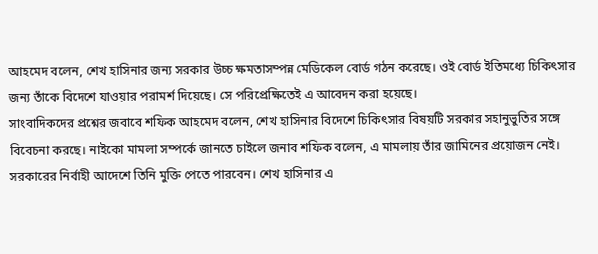আহমেদ বলেন, শেখ হাসিনার জন্য সরকার উচ্চ ক্ষমতাসম্পন্ন মেডিকেল বোর্ড গঠন করেছে। ওই বোর্ড ইতিমধ্যে চিকিৎসার জন্য তাঁকে বিদেশে যাওয়ার পরামর্শ দিয়েছে। সে পরিপ্রেক্ষিতেই এ আবেদন করা হয়েছে।
সাংবাদিকদের প্রশ্নের জবাবে শফিক আহমেদ বলেন, শেখ হাসিনার বিদেশে চিকিৎসার বিষয়টি সরকার সহানুভুতির সঙ্গে বিবেচনা করছে। নাইকো মামলা সম্পর্কে জানতে চাইলে জনাব শফিক বলেন, এ মামলায় তাঁর জামিনের প্রয়োজন নেই। সরকারের নির্বাহী আদেশে তিনি মুক্তি পেতে পারবেন। শেখ হাসিনার এ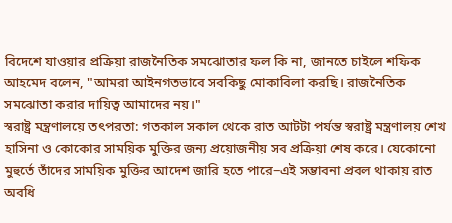বিদেশে যাওয়ার প্রক্রিয়া রাজনৈতিক সমঝোতার ফল কি না, জানতে চাইলে শফিক আহমেদ বলেন, "আমরা আইনগতভাবে সবকিছু মোকাবিলা করছি। রাজনৈতিক সমঝোতা করার দায়িত্ব আমাদের নয়।"
স্বরাষ্ট্র মন্ত্রণালয়ে তৎপরতা: গতকাল সকাল থেকে রাত আটটা পর্যন্ত স্বরাষ্ট্র মন্ত্রণালয় শেখ হাসিনা ও কোকোর সাময়িক মুক্তির জন্য প্রয়োজনীয় সব প্রক্রিয়া শেষ করে। যেকোনো মুহুর্তে তাঁদের সাময়িক মুক্তির আদেশ জারি হতে পারে−এই সম্ভাবনা প্রবল থাকায় রাত অবধি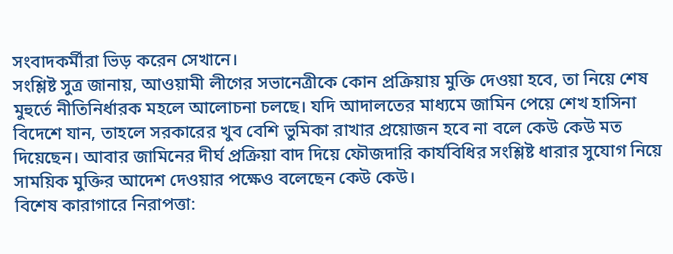সংবাদকর্মীরা ভিড় করেন সেখানে।
সংশ্লিষ্ট সুত্র জানায়, আওয়ামী লীগের সভানেত্রীকে কোন প্রক্রিয়ায় মুক্তি দেওয়া হবে, তা নিয়ে শেষ মুহুর্তে নীতিনির্ধারক মহলে আলোচনা চলছে। যদি আদালতের মাধ্যমে জামিন পেয়ে শেখ হাসিনা বিদেশে যান, তাহলে সরকারের খুব বেশি ভুমিকা রাখার প্রয়োজন হবে না বলে কেউ কেউ মত দিয়েছেন। আবার জামিনের দীর্ঘ প্রক্রিয়া বাদ দিয়ে ফৌজদারি কার্যবিধির সংশ্লিষ্ট ধারার সুযোগ নিয়ে সাময়িক মুক্তির আদেশ দেওয়ার পক্ষেও বলেছেন কেউ কেউ।
বিশেষ কারাগারে নিরাপত্তা: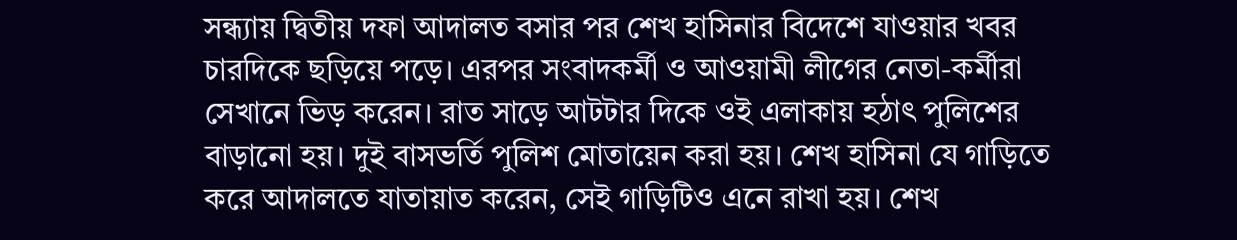সন্ধ্যায় দ্বিতীয় দফা আদালত বসার পর শেখ হাসিনার বিদেশে যাওয়ার খবর চারদিকে ছড়িয়ে পড়ে। এরপর সংবাদকর্মী ও আওয়ামী লীগের নেতা-কর্মীরা সেখানে ভিড় করেন। রাত সাড়ে আটটার দিকে ওই এলাকায় হঠাৎ পুলিশের বাড়ানো হয়। দুই বাসভর্তি পুলিশ মোতায়েন করা হয়। শেখ হাসিনা যে গাড়িতে করে আদালতে যাতায়াত করেন, সেই গাড়িটিও এনে রাখা হয়। শেখ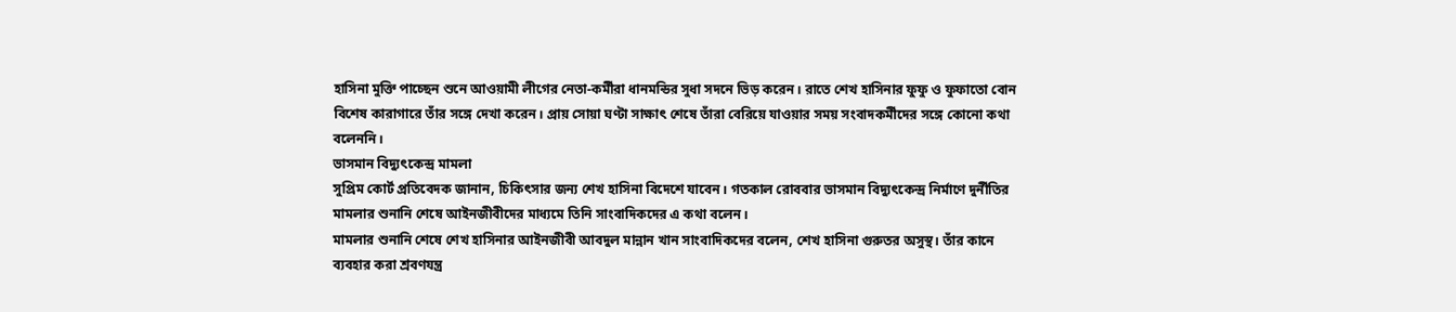হাসিনা মুক্তি পাচ্ছেন শুনে আওয়ামী লীগের নেতা-কর্মীরা ধানমন্ডির সুধা সদনে ভিড় করেন। রাতে শেখ হাসিনার ফুফু ও ফুফাতো বোন বিশেষ কারাগারে তাঁর সঙ্গে দেখা করেন। প্রায় সোয়া ঘণ্টা সাক্ষাৎ শেষে তাঁরা বেরিয়ে যাওয়ার সময় সংবাদকর্মীদের সঙ্গে কোনো কথা বলেননি।
ভাসমান বিদ্যুৎকেন্দ্র মামলা
সুপ্রিম কোর্ট প্রতিবেদক জানান, চিকিৎসার জন্য শেখ হাসিনা বিদেশে যাবেন। গতকাল রোববার ভাসমান বিদ্যুৎকেন্দ্র নির্মাণে দুর্নীতির মামলার শুনানি শেষে আইনজীবীদের মাধ্যমে তিনি সাংবাদিকদের এ কথা বলেন।
মামলার শুনানি শেষে শেখ হাসিনার আইনজীবী আবদুল মান্নান খান সাংবাদিকদের বলেন, শেখ হাসিনা গুরুতর অসুস্থ। তাঁর কানে ব্যবহার করা শ্রবণযন্ত্র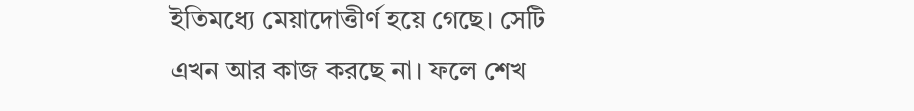ইতিমধ্যে মেয়াদোত্তীর্ণ হয়ে গেছে। সেটি এখন আর কাজ করছে না। ফলে শেখ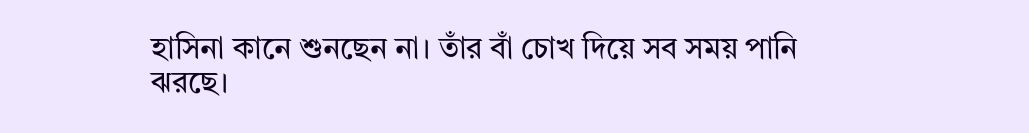হাসিনা কানে শুনছেন না। তাঁর বাঁ চোখ দিয়ে সব সময় পানি ঝরছে।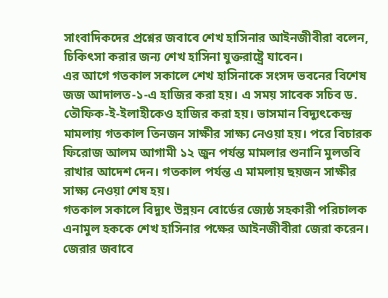সাংবাদিকদের প্রশ্নের জবাবে শেখ হাসিনার আইনজীবীরা বলেন, চিকিৎসা করার জন্য শেখ হাসিনা যুক্তরাষ্ট্রে যাবেন।
এর আগে গতকাল সকালে শেখ হাসিনাকে সংসদ ভবনের বিশেষ জজ আদালত-১-এ হাজির করা হয়। এ সময় সাবেক সচিব ড. তৌফিক-ই-ইলাহীকেও হাজির করা হয়। ভাসমান বিদ্যুৎকেন্দ্র মামলায় গতকাল তিনজন সাক্ষীর সাক্ষ্য নেওয়া হয়। পরে বিচারক ফিরোজ আলম আগামী ১২ জুন পর্যন্ত মামলার শুনানি মুলতবি রাখার আদেশ দেন। গতকাল পর্যন্ত এ মামলায় ছয়জন সাক্ষীর সাক্ষ্য নেওয়া শেষ হয়।
গতকাল সকালে বিদ্যুৎ উন্নয়ন বোর্ডের জ্যেষ্ঠ সহকারী পরিচালক এনামুল হককে শেখ হাসিনার পক্ষের আইনজীবীরা জেরা করেন। জেরার জবাবে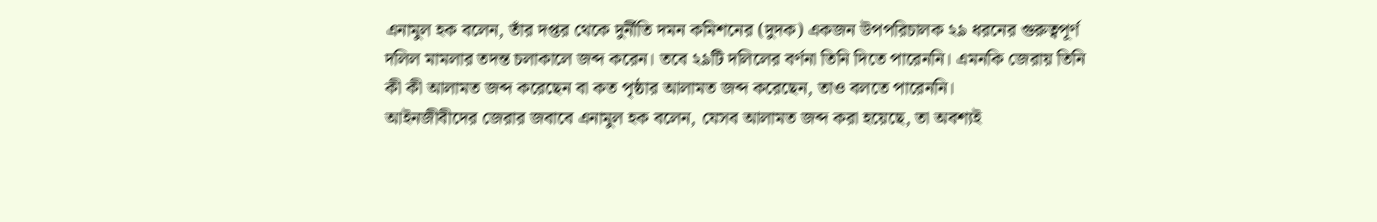এনামুল হক বলেন, তাঁর দপ্তর থেকে দুর্নীতি দমন কমিশনের (দুদক) একজন উপপরিচালক ২৯ ধরনের গুরুত্বপূর্ণ দলিল মামলার তদন্ত চলাকালে জব্দ করেন। তবে ২৯টি দলিলের বর্ণনা তিনি দিতে পারেননি। এমনকি জেরায় তিনি কী কী আলামত জব্দ করেছেন বা কত পৃষ্ঠার আলামত জব্দ করেছেন, তাও বলতে পারেননি।
আইনজীবীদের জেরার জবাবে এনামুল হক বলেন, যেসব আলামত জব্দ করা হয়েছে, তা অবশ্যই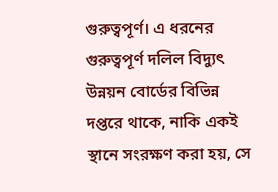গুরুত্বপূর্ণ। এ ধরনের গুরুত্বপূর্ণ দলিল বিদ্যুৎ উন্নয়ন বোর্ডের বিভিন্ন দপ্তরে থাকে, নাকি একই স্থানে সংরক্ষণ করা হয়, সে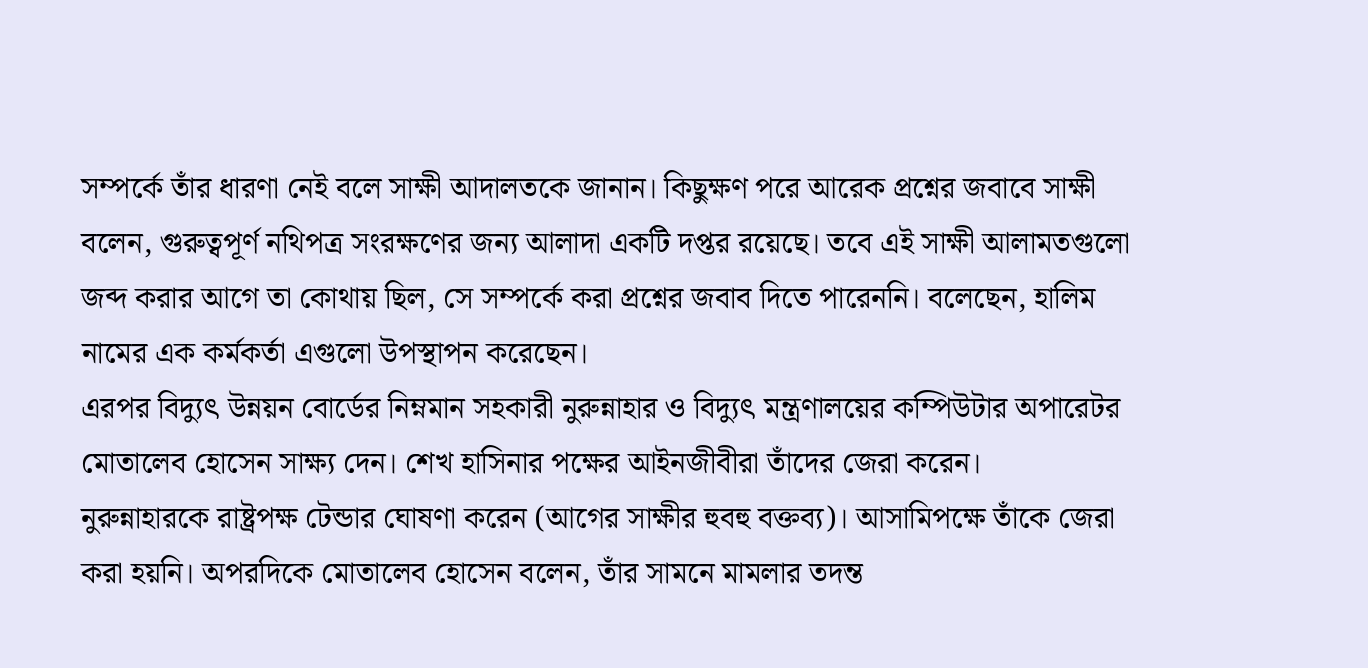সম্পর্কে তাঁর ধারণা নেই বলে সাক্ষী আদালতকে জানান। কিছুক্ষণ পরে আরেক প্রশ্নের জবাবে সাক্ষী বলেন, গুরুত্বপূর্ণ নথিপত্র সংরক্ষণের জন্য আলাদা একটি দপ্তর রয়েছে। তবে এই সাক্ষী আলামতগুলো জব্দ করার আগে তা কোথায় ছিল, সে সম্পর্কে করা প্রশ্নের জবাব দিতে পারেননি। বলেছেন, হালিম নামের এক কর্মকর্তা এগুলো উপস্থাপন করেছেন।
এরপর বিদ্যুৎ উন্নয়ন বোর্ডের নিম্নমান সহকারী নুরুন্নাহার ও বিদ্যুৎ মন্ত্রণালয়ের কম্পিউটার অপারেটর মোতালেব হোসেন সাক্ষ্য দেন। শেখ হাসিনার পক্ষের আইনজীবীরা তাঁদের জেরা করেন।
নুরুন্নাহারকে রাষ্ট্রপক্ষ টেন্ডার ঘোষণা করেন (আগের সাক্ষীর হুবহু বক্তব্য)। আসামিপক্ষে তাঁকে জেরা করা হয়নি। অপরদিকে মোতালেব হোসেন বলেন, তাঁর সামনে মামলার তদন্ত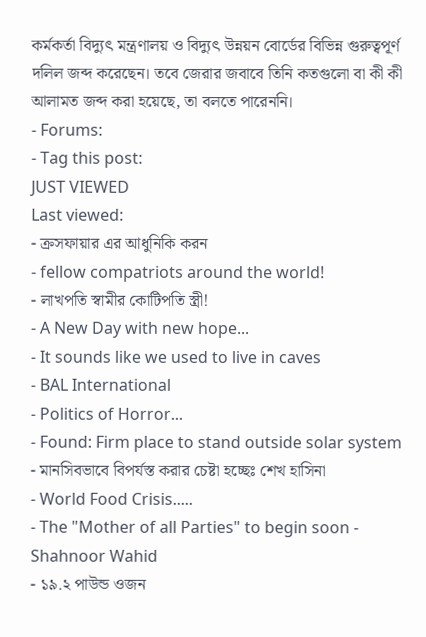কর্মকর্তা বিদ্যুৎ মন্ত্রণালয় ও বিদ্যুৎ উন্নয়ন বোর্ডের বিভিন্ন গুরুত্বপূর্ণ দলিল জব্দ করেছেন। তবে জেরার জবাবে তিনি কতগুলো বা কী কী আলামত জব্দ করা হয়েছে, তা বলতে পারেননি।
- Forums:
- Tag this post:
JUST VIEWED
Last viewed:
- ক্রসফায়ার এর আধুনিকি করন
- fellow compatriots around the world!
- লাখপতি স্বামীর কোটিপতি স্ত্রী!
- A New Day with new hope...
- It sounds like we used to live in caves
- BAL International
- Politics of Horror...
- Found: Firm place to stand outside solar system
- মানসিবভাবে বিপর্যস্ত করার চেষ্টা হচ্ছেঃ শেখ হাসিনা
- World Food Crisis.....
- The "Mother of all Parties" to begin soon - Shahnoor Wahid
- ১৯.২ পাউন্ড ওজন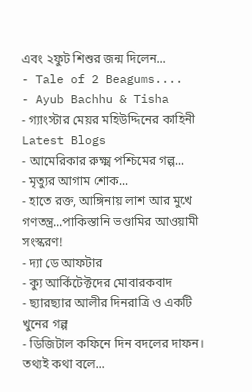এবং ২ফুট শিশুর জন্ম দিলেন...
- Tale of 2 Beagums....
- Ayub Bachhu & Tisha
- গ্যাংস্টার মেয়র মহিউদ্দিনের কাহিনী
Latest Blogs
- আমেরিকার রুক্ষ্ম পশ্চিমের গল্প...
- মৃত্যুর আগাম শোক...
- হাতে রক্ত, আঙ্গিনায় লাশ আর মুখে গণতন্ত্র...পাকিস্তানি ভণ্ডামির আওয়ামী সংস্করণ!
- দ্যা ডে আফটার
- ক্যু আর্কিটেক্টদের মোবারকবাদ
- ছ্যারছ্যার আলীর দিনরাত্রি ও একটি খুনের গল্প
- ডিজিটাল কফিনে দিন বদলের দাফন। তথ্যই কথা বলে...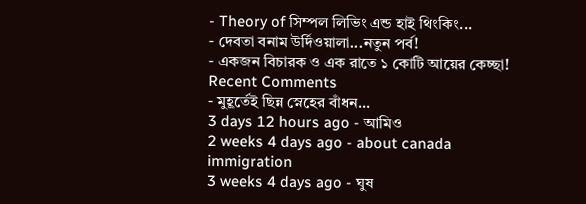- Theory of সিম্পল লিভিং এন্ড হাই থিংকিং...
- দেবতা বনাম উর্দিওয়ালা...নতুন পর্ব!
- একজন বিচারক ও এক রাতে ১ কোটি আয়ের কেচ্ছা!
Recent Comments
- মুহূর্তেই ছিন্ন স্নেহের বাঁধন...
3 days 12 hours ago - আমিও
2 weeks 4 days ago - about canada immigration
3 weeks 4 days ago - ঘুষ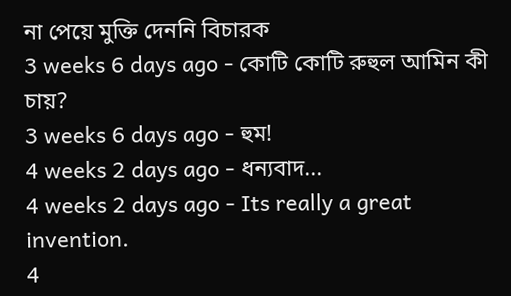না পেয়ে মুক্তি দেননি বিচারক
3 weeks 6 days ago - কোটি কোটি রুহুল আমিন কী চায়?
3 weeks 6 days ago - হুম!
4 weeks 2 days ago - ধন্যবাদ...
4 weeks 2 days ago - Its really a great invention.
4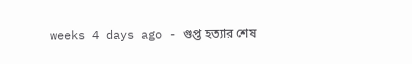weeks 4 days ago - গুপ্ত হত্যার শেষ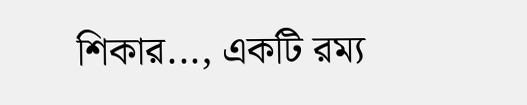শিকার..., একটি রম্য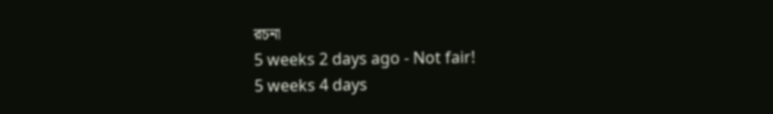রচনা
5 weeks 2 days ago - Not fair!
5 weeks 4 days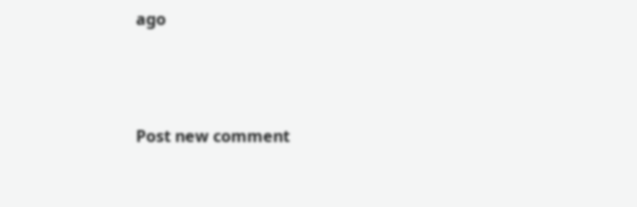ago





Post new comment